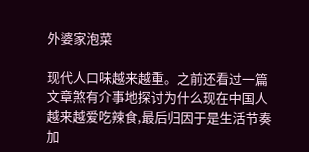外婆家泡菜

现代人口味越来越重。之前还看过一篇文章煞有介事地探讨为什么现在中国人越来越爱吃辣食,最后归因于是生活节奏加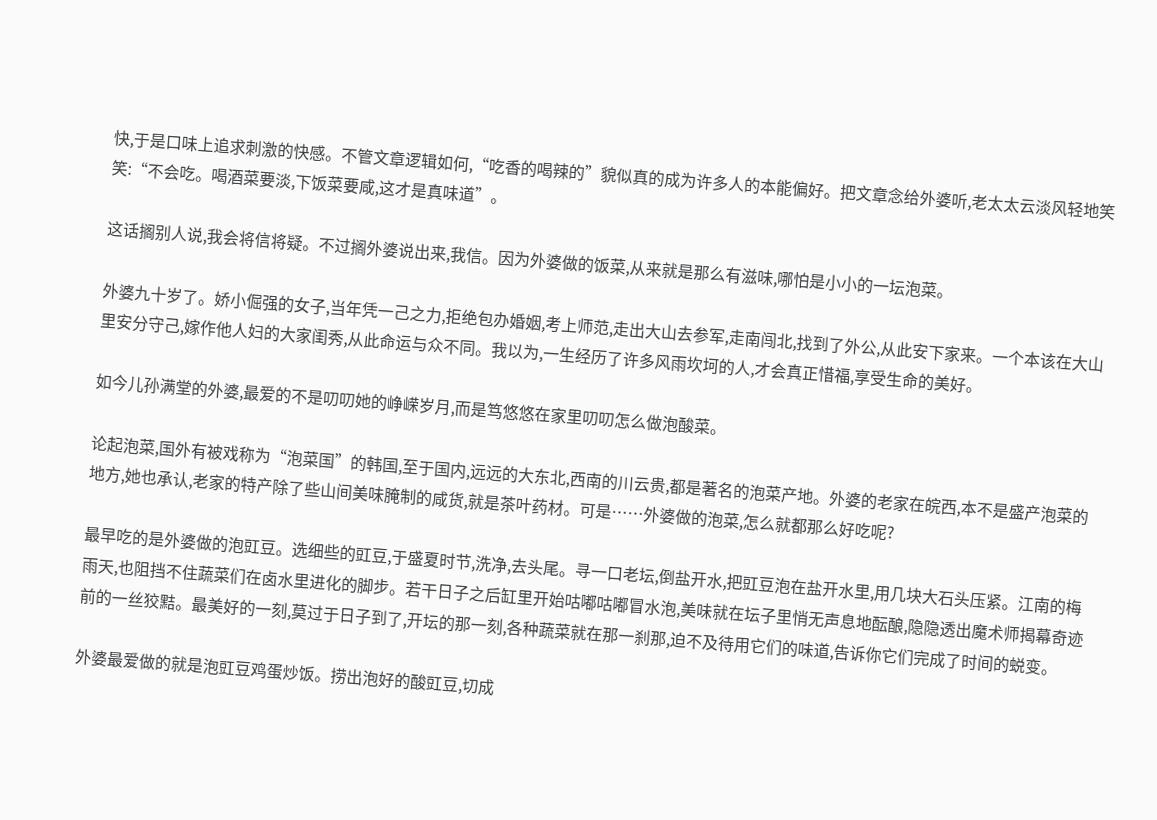快,于是口味上追求刺激的快感。不管文章逻辑如何,“吃香的喝辣的”貌似真的成为许多人的本能偏好。把文章念给外婆听,老太太云淡风轻地笑笑:“不会吃。喝酒菜要淡,下饭菜要咸,这才是真味道”。

这话搁别人说,我会将信将疑。不过搁外婆说出来,我信。因为外婆做的饭菜,从来就是那么有滋味,哪怕是小小的一坛泡菜。

外婆九十岁了。娇小倔强的女子,当年凭一己之力,拒绝包办婚姻,考上师范,走出大山去参军,走南闯北,找到了外公,从此安下家来。一个本该在大山里安分守己,嫁作他人妇的大家闺秀,从此命运与众不同。我以为,一生经历了许多风雨坎坷的人,才会真正惜福,享受生命的美好。

如今儿孙满堂的外婆,最爱的不是叨叨她的峥嵘岁月,而是笃悠悠在家里叨叨怎么做泡酸菜。

论起泡菜,国外有被戏称为“泡菜国”的韩国,至于国内,远远的大东北,西南的川云贵,都是著名的泡菜产地。外婆的老家在皖西,本不是盛产泡菜的地方,她也承认,老家的特产除了些山间美味腌制的咸货,就是茶叶药材。可是……外婆做的泡菜,怎么就都那么好吃呢?

最早吃的是外婆做的泡豇豆。选细些的豇豆,于盛夏时节,洗净,去头尾。寻一口老坛,倒盐开水,把豇豆泡在盐开水里,用几块大石头压紧。江南的梅雨天,也阻挡不住蔬菜们在卤水里进化的脚步。若干日子之后缸里开始咕嘟咕嘟冒水泡,美味就在坛子里悄无声息地酝酿,隐隐透出魔术师揭幕奇迹前的一丝狡黠。最美好的一刻,莫过于日子到了,开坛的那一刻,各种蔬菜就在那一刹那,迫不及待用它们的味道,告诉你它们完成了时间的蜕变。

外婆最爱做的就是泡豇豆鸡蛋炒饭。捞出泡好的酸豇豆,切成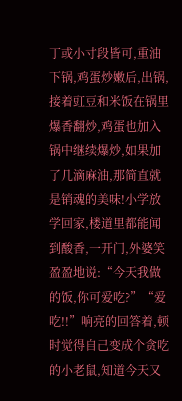丁或小寸段皆可,重油下锅,鸡蛋炒嫩后,出锅,接着豇豆和米饭在锅里爆香翻炒,鸡蛋也加入锅中继续爆炒,如果加了几滴麻油,那简直就是销魂的美味!小学放学回家,楼道里都能闻到酸香,一开门,外婆笑盈盈地说:“今天我做的饭,你可爱吃?”“爱吃!!”响亮的回答着,顿时觉得自己变成个贪吃的小老鼠,知道今天又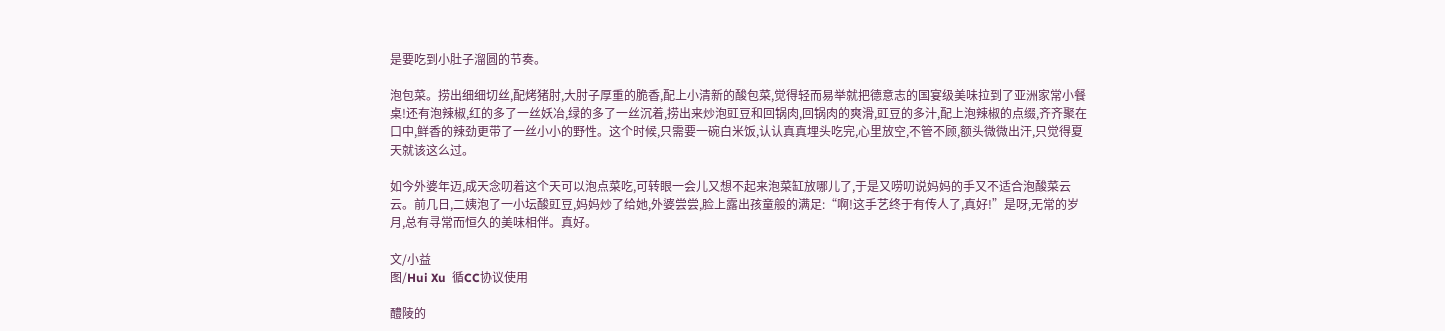是要吃到小肚子溜圆的节奏。

泡包菜。捞出细细切丝,配烤猪肘,大肘子厚重的脆香,配上小清新的酸包菜,觉得轻而易举就把德意志的国宴级美味拉到了亚洲家常小餐桌!还有泡辣椒,红的多了一丝妖冶,绿的多了一丝沉着,捞出来炒泡豇豆和回锅肉,回锅肉的爽滑,豇豆的多汁,配上泡辣椒的点缀,齐齐聚在口中,鲜香的辣劲更带了一丝小小的野性。这个时候,只需要一碗白米饭,认认真真埋头吃完,心里放空,不管不顾,额头微微出汗,只觉得夏天就该这么过。

如今外婆年迈,成天念叨着这个天可以泡点菜吃,可转眼一会儿又想不起来泡菜缸放哪儿了,于是又唠叨说妈妈的手又不适合泡酸菜云云。前几日,二姨泡了一小坛酸豇豆,妈妈炒了给她,外婆尝尝,脸上露出孩童般的满足:“啊!这手艺终于有传人了,真好!”是呀,无常的岁月,总有寻常而恒久的美味相伴。真好。

文/小益
图/Hui Xu  循CC协议使用

醴陵的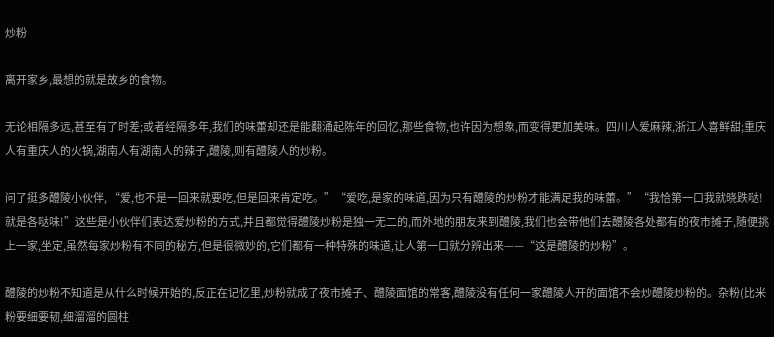炒粉

离开家乡,最想的就是故乡的食物。

无论相隔多远,甚至有了时差;或者经隔多年,我们的味蕾却还是能翻涌起陈年的回忆,那些食物,也许因为想象,而变得更加美味。四川人爱麻辣,浙江人喜鲜甜;重庆人有重庆人的火锅,湖南人有湖南人的辣子,醴陵,则有醴陵人的炒粉。

问了挺多醴陵小伙伴, “爱,也不是一回来就要吃,但是回来肯定吃。”“爱吃,是家的味道,因为只有醴陵的炒粉才能满足我的味蕾。”“我恰第一口我就晓跌哒!就是各哒味!”这些是小伙伴们表达爱炒粉的方式,并且都觉得醴陵炒粉是独一无二的,而外地的朋友来到醴陵,我们也会带他们去醴陵各处都有的夜市摊子,随便挑上一家,坐定,虽然每家炒粉有不同的秘方,但是很微妙的,它们都有一种特殊的味道,让人第一口就分辨出来——“这是醴陵的炒粉”。

醴陵的炒粉不知道是从什么时候开始的,反正在记忆里,炒粉就成了夜市摊子、醴陵面馆的常客,醴陵没有任何一家醴陵人开的面馆不会炒醴陵炒粉的。杂粉(比米粉要细要韧,细溜溜的圆柱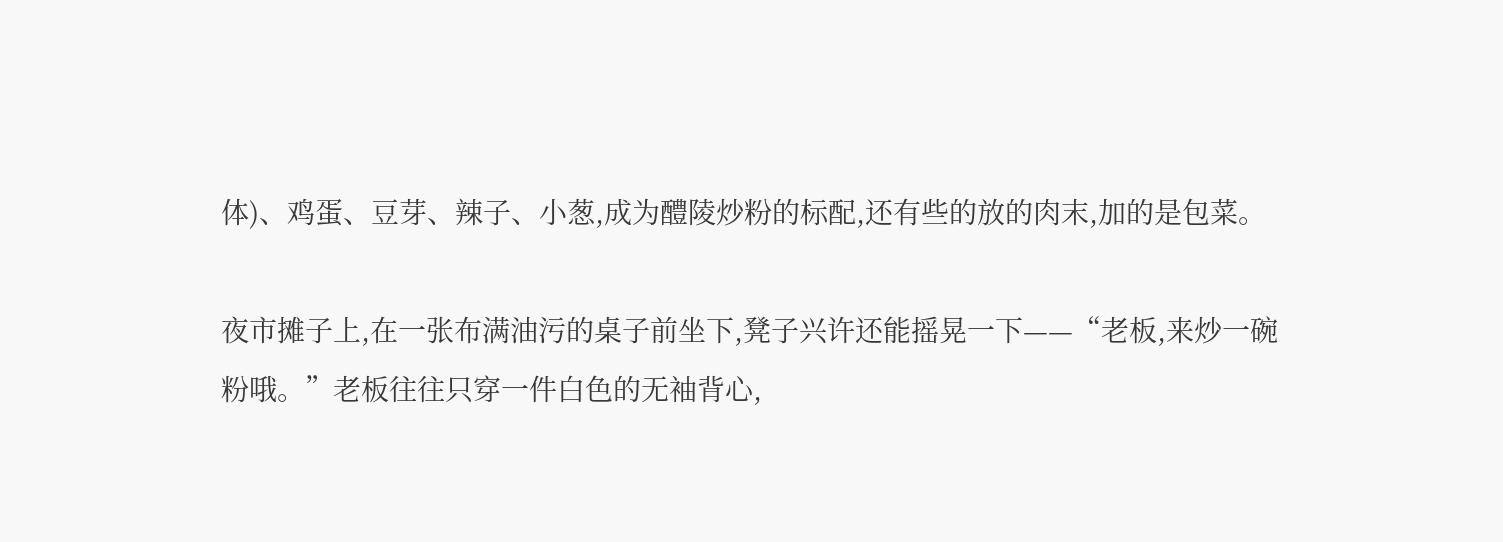体)、鸡蛋、豆芽、辣子、小葱,成为醴陵炒粉的标配,还有些的放的肉末,加的是包菜。

夜市摊子上,在一张布满油污的桌子前坐下,凳子兴许还能摇晃一下——“老板,来炒一碗粉哦。”老板往往只穿一件白色的无袖背心,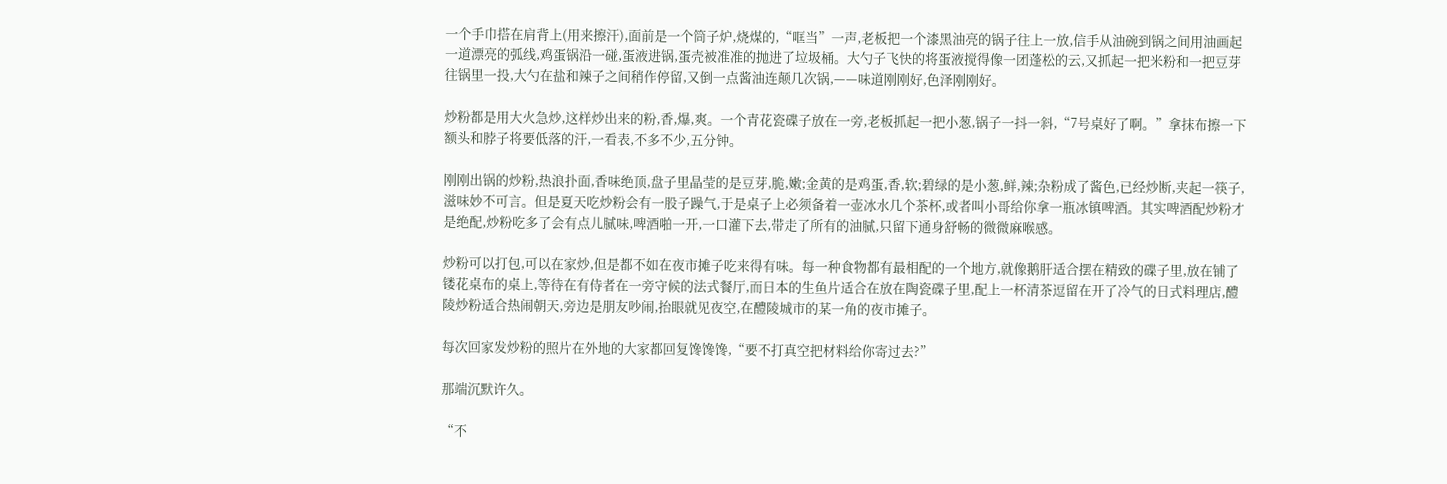一个手巾搭在肩背上(用来擦汗),面前是一个筒子炉,烧煤的,“哐当”一声,老板把一个漆黑油亮的锅子往上一放,信手从油碗到锅之间用油画起一道漂亮的弧线,鸡蛋锅沿一碰,蛋液进锅,蛋壳被准准的抛进了垃圾桶。大勺子飞快的将蛋液搅得像一团蓬松的云,又抓起一把米粉和一把豆芽往锅里一投,大勺在盐和辣子之间稍作停留,又倒一点酱油连颠几次锅,——味道刚刚好,色泽刚刚好。

炒粉都是用大火急炒,这样炒出来的粉,香,爆,爽。一个青花瓷碟子放在一旁,老板抓起一把小葱,锅子一抖一斜,“7号桌好了啊。”拿抹布擦一下额头和脖子将要低落的汗,一看表,不多不少,五分钟。

刚刚出锅的炒粉,热浪扑面,香味绝顶,盘子里晶莹的是豆芽,脆,嫩;金黄的是鸡蛋,香,软;碧绿的是小葱,鲜,辣;杂粉成了酱色,已经炒断,夹起一筷子,滋味妙不可言。但是夏天吃炒粉会有一股子躁气,于是桌子上必须备着一壶冰水几个茶杯,或者叫小哥给你拿一瓶冰镇啤酒。其实啤酒配炒粉才是绝配,炒粉吃多了会有点儿腻味,啤酒啪一开,一口灌下去,带走了所有的油腻,只留下通身舒畅的微微麻喉感。

炒粉可以打包,可以在家炒,但是都不如在夜市摊子吃来得有味。每一种食物都有最相配的一个地方,就像鹅肝适合摆在精致的碟子里,放在铺了镂花桌布的桌上,等待在有侍者在一旁守候的法式餐厅,而日本的生鱼片适合在放在陶瓷碟子里,配上一杯清茶逗留在开了冷气的日式料理店,醴陵炒粉适合热闹朝天,旁边是朋友吵闹,抬眼就见夜空,在醴陵城市的某一角的夜市摊子。

每次回家发炒粉的照片在外地的大家都回复馋馋馋,“要不打真空把材料给你寄过去?”

那端沉默许久。

“不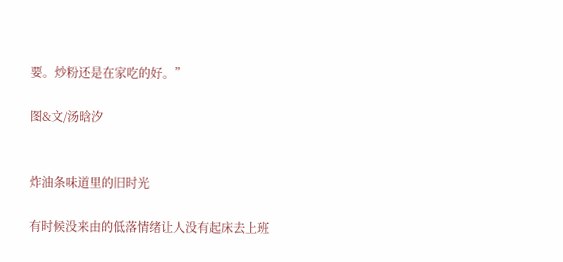要。炒粉还是在家吃的好。”

图&文/汤晗汐


炸油条味道里的旧时光

有时候没来由的低落情绪让人没有起床去上班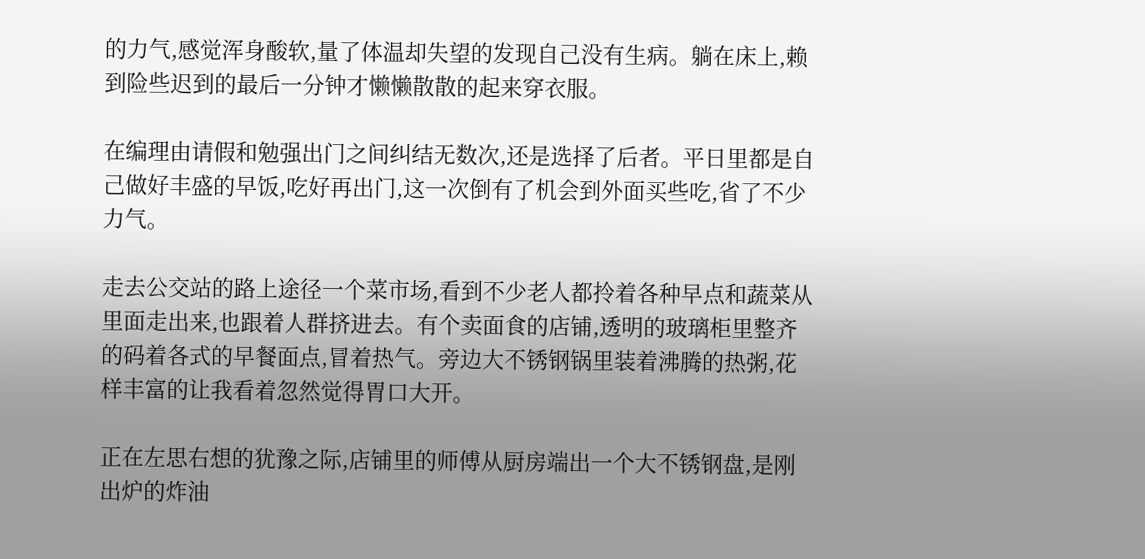的力气,感觉浑身酸软,量了体温却失望的发现自己没有生病。躺在床上,赖到险些迟到的最后一分钟才懒懒散散的起来穿衣服。

在编理由请假和勉强出门之间纠结无数次,还是选择了后者。平日里都是自己做好丰盛的早饭,吃好再出门,这一次倒有了机会到外面买些吃,省了不少力气。

走去公交站的路上途径一个菜市场,看到不少老人都拎着各种早点和蔬菜从里面走出来,也跟着人群挤进去。有个卖面食的店铺,透明的玻璃柜里整齐的码着各式的早餐面点,冒着热气。旁边大不锈钢锅里装着沸腾的热粥,花样丰富的让我看着忽然觉得胃口大开。

正在左思右想的犹豫之际,店铺里的师傅从厨房端出一个大不锈钢盘,是刚出炉的炸油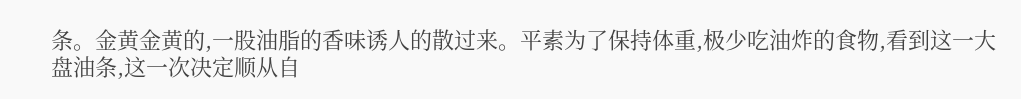条。金黄金黄的,一股油脂的香味诱人的散过来。平素为了保持体重,极少吃油炸的食物,看到这一大盘油条,这一次决定顺从自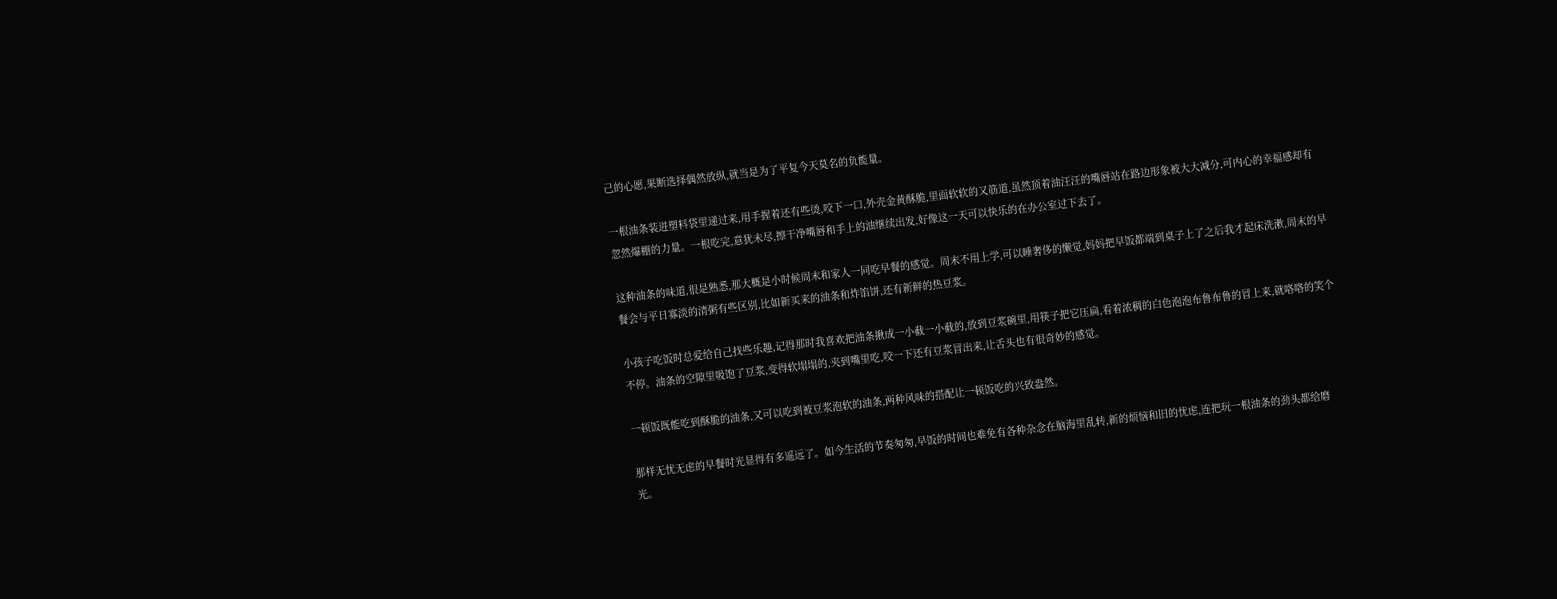己的心愿,果断选择偶然放纵,就当是为了平复今天莫名的负能量。

一根油条装进塑料袋里递过来,用手握着还有些烫,咬下一口,外壳金黄酥脆,里面软软的又筋道,虽然顶着油汪汪的嘴唇站在路边形象被大大减分,可内心的幸福感却有忽然爆棚的力量。一根吃完,意犹未尽,擦干净嘴唇和手上的油继续出发,好像这一天可以快乐的在办公室过下去了。

这种油条的味道,很是熟悉,那大概是小时候周末和家人一同吃早餐的感觉。周末不用上学,可以睡奢侈的懒觉,妈妈把早饭都端到桌子上了之后我才起床洗漱,周末的早餐会与平日寡淡的清粥有些区别,比如新买来的油条和炸馅饼,还有新鲜的热豆浆。

小孩子吃饭时总爱给自己找些乐趣,记得那时我喜欢把油条揪成一小截一小截的,放到豆浆碗里,用筷子把它压扁,看着浓稠的白色泡泡布鲁布鲁的冒上来,就咯咯的笑个不停。油条的空隙里吸饱了豆浆,变得软塌塌的,夹到嘴里吃,咬一下还有豆浆冒出来,让舌头也有很奇妙的感觉。

一顿饭既能吃到酥脆的油条,又可以吃到被豆浆泡软的油条,两种风味的搭配让一顿饭吃的兴致盎然。

那样无忧无虑的早餐时光显得有多遥远了。如今生活的节奏匆匆,早饭的时间也难免有各种杂念在脑海里乱转,新的烦恼和旧的忧虑,连把玩一根油条的劲头都给磨光。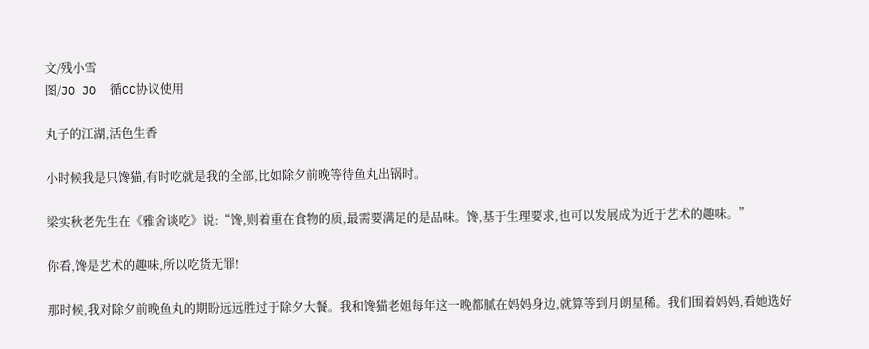文/残小雪
图/JO JO  循CC协议使用

丸子的江湖,活色生香

小时候我是只馋猫,有时吃就是我的全部,比如除夕前晚等待鱼丸出锅时。

梁实秋老先生在《雅舍谈吃》说:“馋,则着重在食物的质,最需要满足的是品味。馋,基于生理要求,也可以发展成为近于艺术的趣味。”

你看,馋是艺术的趣味,所以吃货无罪!

那时候,我对除夕前晚鱼丸的期盼远远胜过于除夕大餐。我和馋猫老姐每年这一晚都腻在妈妈身边,就算等到月朗星稀。我们围着妈妈,看她选好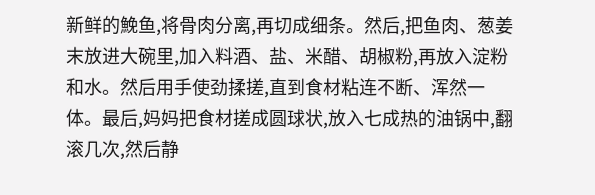新鲜的鮸鱼,将骨肉分离,再切成细条。然后,把鱼肉、葱姜末放进大碗里,加入料酒、盐、米醋、胡椒粉,再放入淀粉和水。然后用手使劲揉搓,直到食材粘连不断、浑然一体。最后,妈妈把食材搓成圆球状,放入七成热的油锅中,翻滚几次,然后静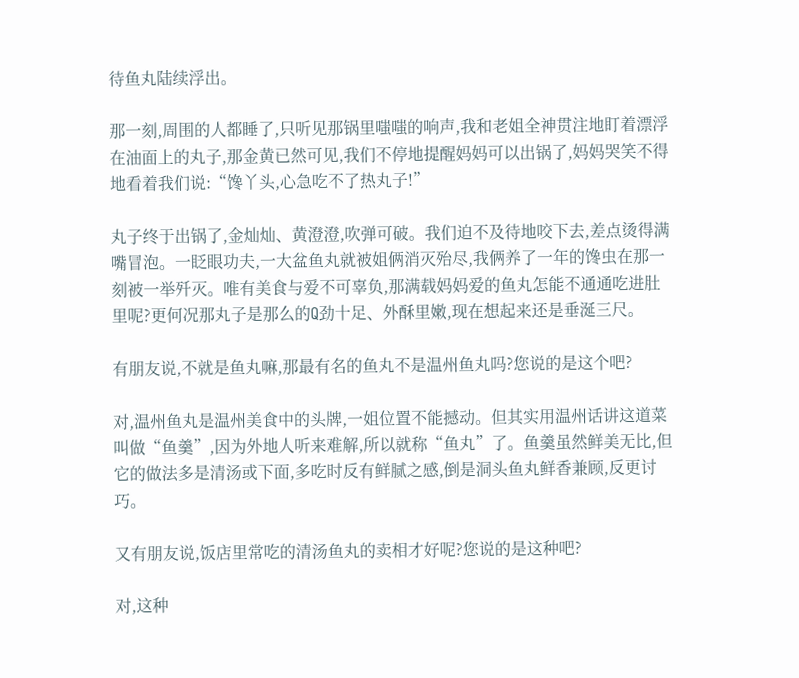待鱼丸陆续浮出。

那一刻,周围的人都睡了,只听见那锅里嗤嗤的响声,我和老姐全神贯注地盯着漂浮在油面上的丸子,那金黄已然可见,我们不停地提醒妈妈可以出锅了,妈妈哭笑不得地看着我们说:“馋丫头,心急吃不了热丸子!”

丸子终于出锅了,金灿灿、黄澄澄,吹弹可破。我们迫不及待地咬下去,差点烫得满嘴冒泡。一眨眼功夫,一大盆鱼丸就被姐俩消灭殆尽,我俩养了一年的馋虫在那一刻被一举歼灭。唯有美食与爱不可辜负,那满载妈妈爱的鱼丸怎能不通通吃进肚里呢?更何况那丸子是那么的Q劲十足、外酥里嫩,现在想起来还是垂涎三尺。

有朋友说,不就是鱼丸嘛,那最有名的鱼丸不是温州鱼丸吗?您说的是这个吧?

对,温州鱼丸是温州美食中的头牌,一姐位置不能撼动。但其实用温州话讲这道菜叫做“鱼羹”,因为外地人听来难解,所以就称“鱼丸”了。鱼羹虽然鲜美无比,但它的做法多是清汤或下面,多吃时反有鲜腻之感,倒是洞头鱼丸鲜香兼顾,反更讨巧。

又有朋友说,饭店里常吃的清汤鱼丸的卖相才好呢?您说的是这种吧?

对,这种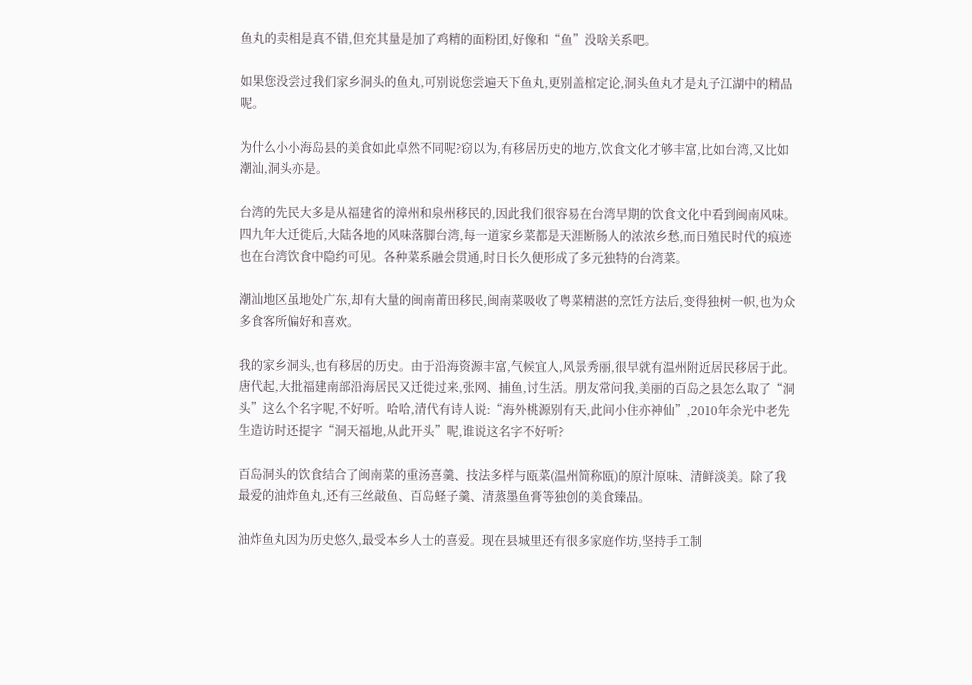鱼丸的卖相是真不错,但充其量是加了鸡精的面粉团,好像和“鱼”没啥关系吧。

如果您没尝过我们家乡洞头的鱼丸,可别说您尝遍天下鱼丸,更别盖棺定论,洞头鱼丸才是丸子江湖中的精品呢。

为什么小小海岛县的美食如此卓然不同呢?窃以为,有移居历史的地方,饮食文化才够丰富,比如台湾,又比如潮汕,洞头亦是。

台湾的先民大多是从福建省的漳州和泉州移民的,因此我们很容易在台湾早期的饮食文化中看到闽南风味。四九年大迁徙后,大陆各地的风味落脚台湾,每一道家乡菜都是天涯断肠人的浓浓乡愁,而日殖民时代的痕迹也在台湾饮食中隐约可见。各种菜系融会贯通,时日长久便形成了多元独特的台湾菜。

潮汕地区虽地处广东,却有大量的闽南莆田移民,闽南菜吸收了粤菜精湛的烹饪方法后,变得独树一帜,也为众多食客所偏好和喜欢。

我的家乡洞头,也有移居的历史。由于沿海资源丰富,气候宜人,风景秀丽,很早就有温州附近居民移居于此。唐代起,大批福建南部沿海居民又迁徙过来,张网、捕鱼,讨生活。朋友常问我,美丽的百岛之县怎么取了“洞头”这么个名字呢,不好听。哈哈,清代有诗人说:“海外桃源别有天,此间小住亦神仙”,2010年余光中老先生造访时还提字“洞天福地,从此开头”呢,谁说这名字不好听?

百岛洞头的饮食结合了闽南菜的重汤喜羹、技法多样与瓯菜(温州简称瓯)的原汁原味、清鲜淡美。除了我最爱的油炸鱼丸,还有三丝敲鱼、百岛蛏子羹、清蒸墨鱼膏等独创的美食臻品。

油炸鱼丸因为历史悠久,最受本乡人士的喜爱。现在县城里还有很多家庭作坊,坚持手工制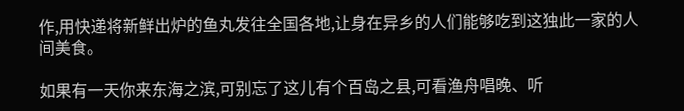作,用快递将新鲜出炉的鱼丸发往全国各地,让身在异乡的人们能够吃到这独此一家的人间美食。

如果有一天你来东海之滨,可别忘了这儿有个百岛之县,可看渔舟唱晚、听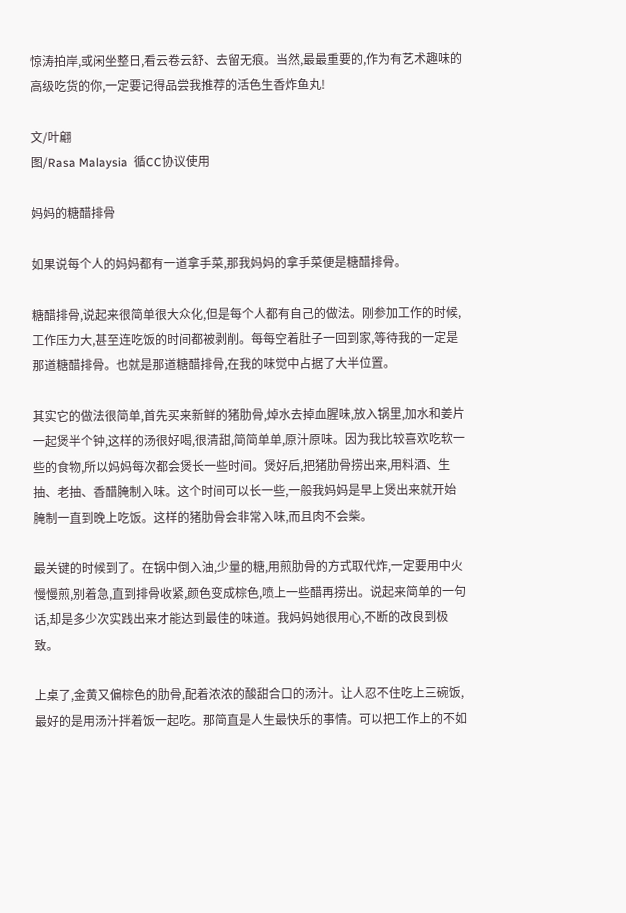惊涛拍岸,或闲坐整日,看云卷云舒、去留无痕。当然,最最重要的,作为有艺术趣味的高级吃货的你,一定要记得品尝我推荐的活色生香炸鱼丸!

文/叶翩
图/Rasa Malaysia  循CC协议使用

妈妈的糖醋排骨

如果说每个人的妈妈都有一道拿手菜,那我妈妈的拿手菜便是糖醋排骨。

糖醋排骨,说起来很简单很大众化,但是每个人都有自己的做法。刚参加工作的时候,工作压力大,甚至连吃饭的时间都被剥削。每每空着肚子一回到家,等待我的一定是那道糖醋排骨。也就是那道糖醋排骨,在我的味觉中占据了大半位置。

其实它的做法很简单,首先买来新鲜的猪肋骨,焯水去掉血腥味,放入锅里,加水和姜片一起煲半个钟,这样的汤很好喝,很清甜,简简单单,原汁原味。因为我比较喜欢吃软一些的食物,所以妈妈每次都会煲长一些时间。煲好后,把猪肋骨捞出来,用料酒、生抽、老抽、香醋腌制入味。这个时间可以长一些,一般我妈妈是早上煲出来就开始腌制一直到晚上吃饭。这样的猪肋骨会非常入味,而且肉不会柴。

最关键的时候到了。在锅中倒入油,少量的糖,用煎肋骨的方式取代炸,一定要用中火慢慢煎,别着急,直到排骨收紧,颜色变成棕色,喷上一些醋再捞出。说起来简单的一句话,却是多少次实践出来才能达到最佳的味道。我妈妈她很用心,不断的改良到极致。

上桌了,金黄又偏棕色的肋骨,配着浓浓的酸甜合口的汤汁。让人忍不住吃上三碗饭,最好的是用汤汁拌着饭一起吃。那简直是人生最快乐的事情。可以把工作上的不如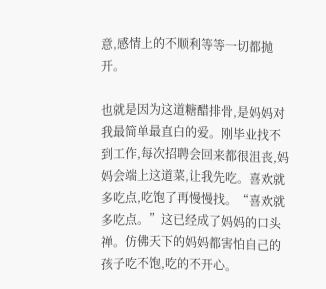意,感情上的不顺利等等一切都抛开。

也就是因为这道糖醋排骨,是妈妈对我最简单最直白的爱。刚毕业找不到工作,每次招聘会回来都很沮丧,妈妈会端上这道菜,让我先吃。喜欢就多吃点,吃饱了再慢慢找。“喜欢就多吃点。”这已经成了妈妈的口头禅。仿佛天下的妈妈都害怕自己的孩子吃不饱,吃的不开心。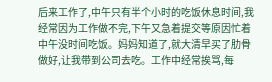后来工作了,中午只有半个小时的吃饭休息时间,我经常因为工作做不完,下午又急着提交等原因忙着中午没时间吃饭。妈妈知道了,就大清早买了肋骨做好,让我带到公司去吃。工作中经常挨骂,每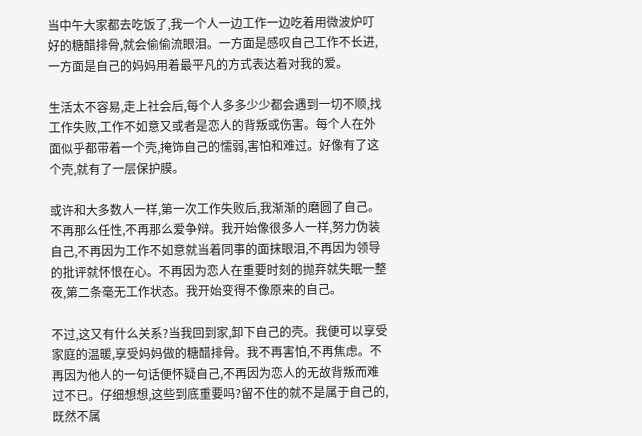当中午大家都去吃饭了,我一个人一边工作一边吃着用微波炉叮好的糖醋排骨,就会偷偷流眼泪。一方面是感叹自己工作不长进,一方面是自己的妈妈用着最平凡的方式表达着对我的爱。

生活太不容易,走上社会后,每个人多多少少都会遇到一切不顺,找工作失败,工作不如意又或者是恋人的背叛或伤害。每个人在外面似乎都带着一个壳,掩饰自己的懦弱,害怕和难过。好像有了这个壳,就有了一层保护膜。

或许和大多数人一样,第一次工作失败后,我渐渐的磨圆了自己。不再那么任性,不再那么爱争辩。我开始像很多人一样,努力伪装自己,不再因为工作不如意就当着同事的面抹眼泪,不再因为领导的批评就怀恨在心。不再因为恋人在重要时刻的抛弃就失眠一整夜,第二条毫无工作状态。我开始变得不像原来的自己。

不过,这又有什么关系?当我回到家,卸下自己的壳。我便可以享受家庭的温暖,享受妈妈做的糖醋排骨。我不再害怕,不再焦虑。不再因为他人的一句话便怀疑自己,不再因为恋人的无故背叛而难过不已。仔细想想,这些到底重要吗?留不住的就不是属于自己的,既然不属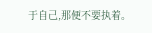于自己,那便不要执着。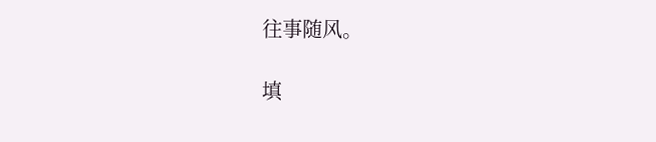往事随风。

填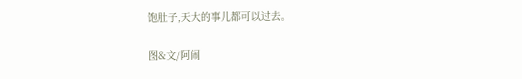饱肚子,天大的事儿都可以过去。

图&文/阿闹